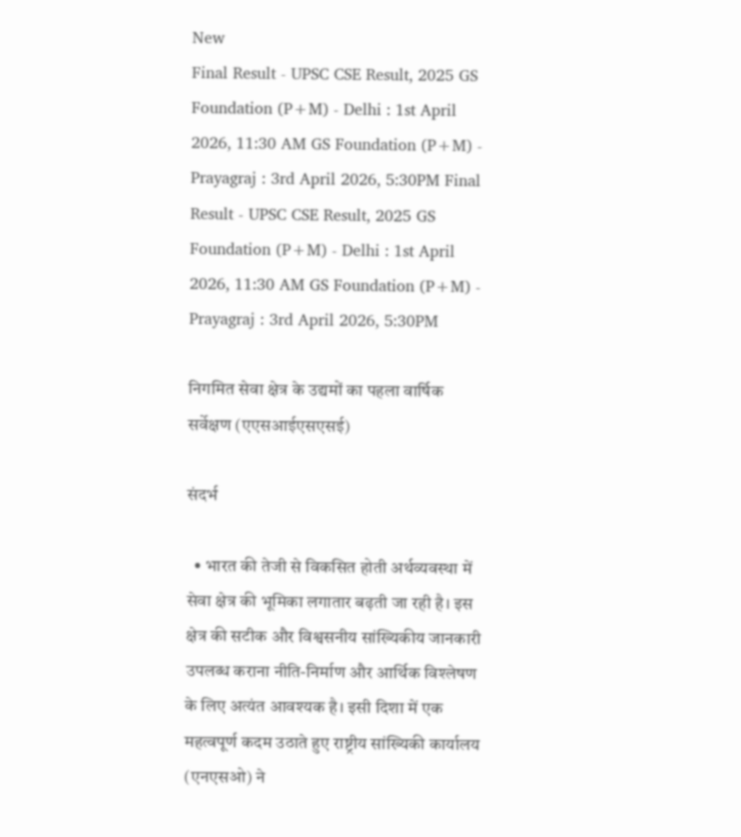New
Final Result - UPSC CSE Result, 2025 GS Foundation (P+M) - Delhi : 1st April 2026, 11:30 AM GS Foundation (P+M) - Prayagraj : 3rd April 2026, 5:30PM Final Result - UPSC CSE Result, 2025 GS Foundation (P+M) - Delhi : 1st April 2026, 11:30 AM GS Foundation (P+M) - Prayagraj : 3rd April 2026, 5:30PM

निगमित सेवा क्षेत्र के उद्यमों का पहला वार्षिक सर्वेक्षण (एएसआईएसएसई)

संदर्भ

  • भारत की तेजी से विकसित होती अर्थव्यवस्था में सेवा क्षेत्र की भूमिका लगातार बढ़ती जा रही है। इस क्षेत्र की सटीक और विश्वसनीय सांख्यिकीय जानकारी उपलब्ध कराना नीति-निर्माण और आर्थिक विश्लेषण के लिए अत्यंत आवश्यक है। इसी दिशा में एक महत्वपूर्ण कदम उठाते हुए राष्ट्रीय सांख्यिकी कार्यालय (एनएसओ) ने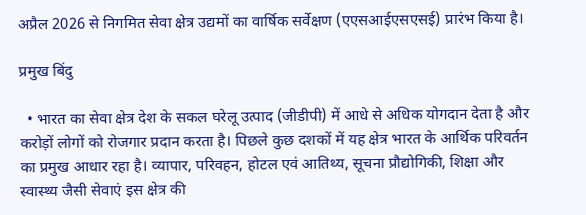अप्रैल 2026 से निगमित सेवा क्षेत्र उद्यमों का वार्षिक सर्वेक्षण (एएसआईएसएसई) प्रारंभ किया है।

प्रमुख बिंदु

  • भारत का सेवा क्षेत्र देश के सकल घरेलू उत्पाद (जीडीपी) में आधे से अधिक योगदान देता है और करोड़ों लोगों को रोजगार प्रदान करता है। पिछले कुछ दशकों में यह क्षेत्र भारत के आर्थिक परिवर्तन का प्रमुख आधार रहा है। व्यापार, परिवहन, होटल एवं आतिथ्य, सूचना प्रौद्योगिकी, शिक्षा और स्वास्थ्य जैसी सेवाएं इस क्षेत्र की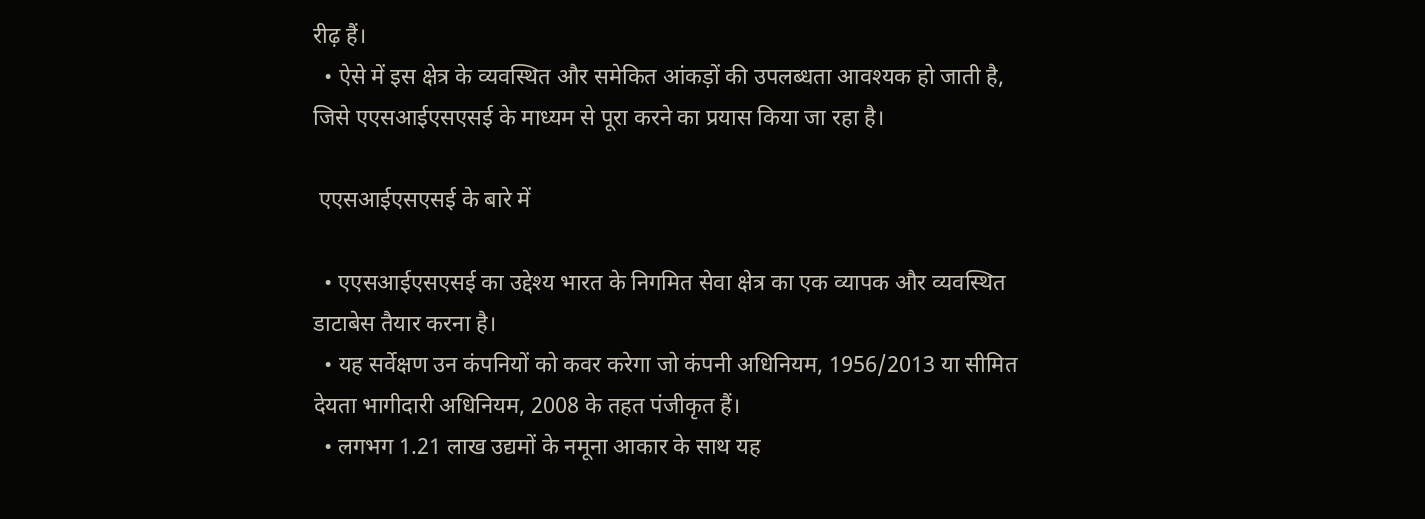रीढ़ हैं।
  • ऐसे में इस क्षेत्र के व्यवस्थित और समेकित आंकड़ों की उपलब्धता आवश्यक हो जाती है, जिसे एएसआईएसएसई के माध्यम से पूरा करने का प्रयास किया जा रहा है।

 एएसआईएसएसई के बारे में

  • एएसआईएसएसई का उद्देश्य भारत के निगमित सेवा क्षेत्र का एक व्यापक और व्यवस्थित डाटाबेस तैयार करना है।
  • यह सर्वेक्षण उन कंपनियों को कवर करेगा जो कंपनी अधिनियम, 1956/2013 या सीमित देयता भागीदारी अधिनियम, 2008 के तहत पंजीकृत हैं।
  • लगभग 1.21 लाख उद्यमों के नमूना आकार के साथ यह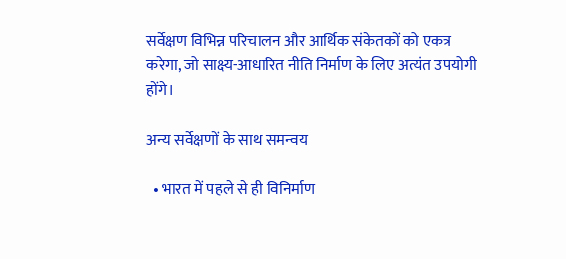सर्वेक्षण विभिन्न परिचालन और आर्थिक संकेतकों को एकत्र करेगा, जो साक्ष्य-आधारित नीति निर्माण के लिए अत्यंत उपयोगी होंगे।

अन्य सर्वेक्षणों के साथ समन्वय

  • भारत में पहले से ही विनिर्माण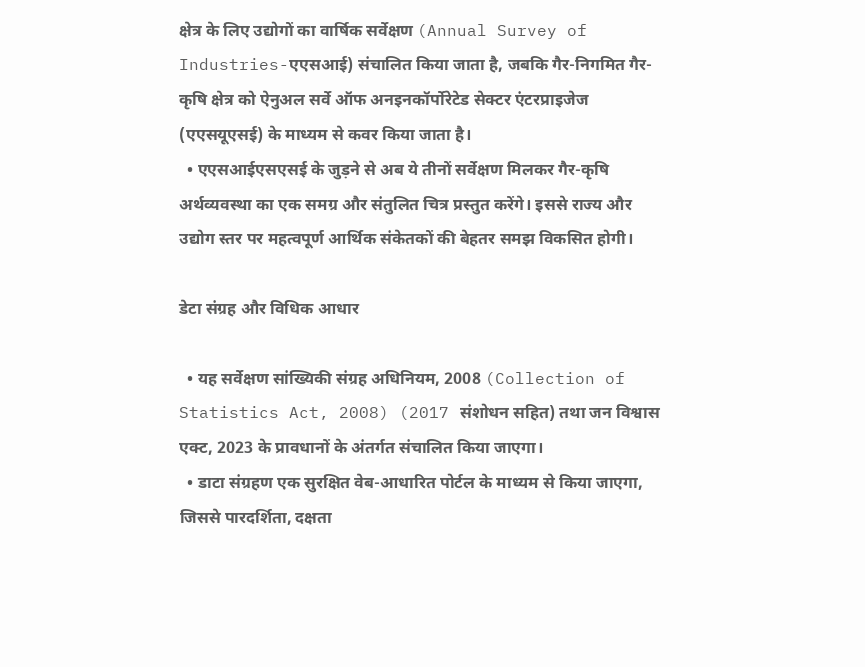क्षेत्र के लिए उद्योगों का वार्षिक सर्वेक्षण (Annual Survey of Industries-एएसआई) संचालित किया जाता है, जबकि गैर-निगमित गैर-कृषि क्षेत्र को ऐनुअल सर्वे ऑफ अनइनकॉर्पोरेटेड सेक्टर एंटरप्राइजेज (एएसयूएसई) के माध्यम से कवर किया जाता है।
  • एएसआईएसएसई के जुड़ने से अब ये तीनों सर्वेक्षण मिलकर गैर-कृषि अर्थव्यवस्था का एक समग्र और संतुलित चित्र प्रस्तुत करेंगे। इससे राज्य और उद्योग स्तर पर महत्वपूर्ण आर्थिक संकेतकों की बेहतर समझ विकसित होगी।

डेटा संग्रह और विधिक आधार

  • यह सर्वेक्षण सांख्यिकी संग्रह अधिनियम, 2008 (Collection of Statistics Act, 2008) (2017 संशोधन सहित) तथा जन विश्वास एक्ट, 2023 के प्रावधानों के अंतर्गत संचालित किया जाएगा।
  • डाटा संग्रहण एक सुरक्षित वेब-आधारित पोर्टल के माध्यम से किया जाएगा, जिससे पारदर्शिता, दक्षता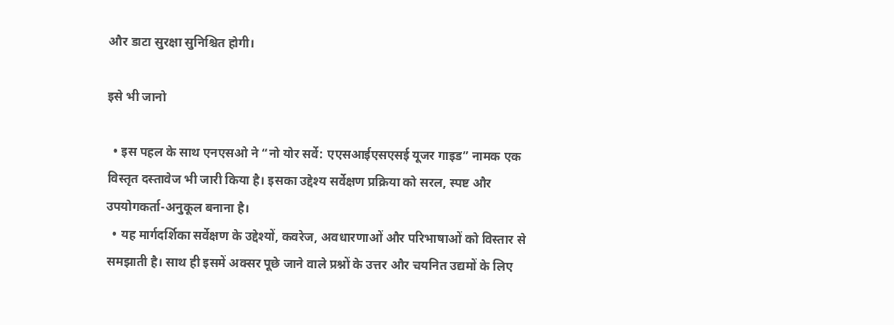और डाटा सुरक्षा सुनिश्चित होगी।

इसे भी जानो

  • इस पहल के साथ एनएसओ ने “नो योर सर्वे: एएसआईएसएसई यूजर गाइड” नामक एक विस्तृत दस्तावेज भी जारी किया है। इसका उद्देश्य सर्वेक्षण प्रक्रिया को सरल, स्पष्ट और उपयोगकर्ता-अनुकूल बनाना है।
  • यह मार्गदर्शिका सर्वेक्षण के उद्देश्यों, कवरेज, अवधारणाओं और परिभाषाओं को विस्तार से समझाती है। साथ ही इसमें अक्सर पूछे जाने वाले प्रश्नों के उत्तर और चयनित उद्यमों के लिए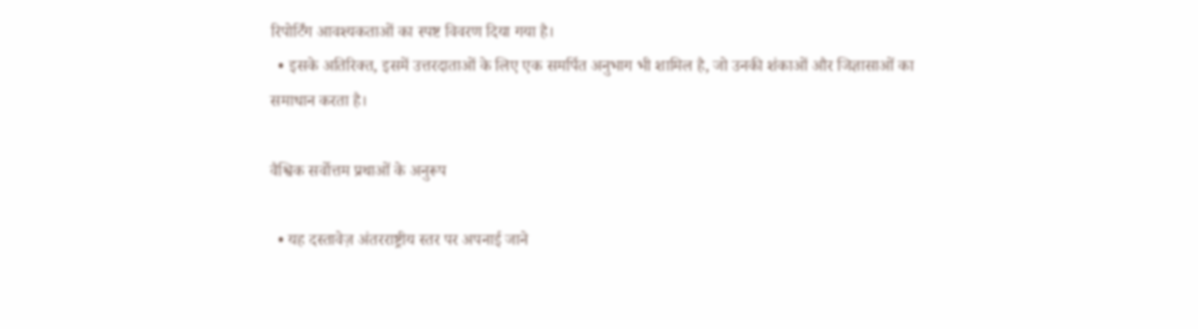रिपोर्टिंग आवश्यकताओं का स्पष्ट विवरण दिया गया है।
  • इसके अतिरिक्त, इसमें उत्तरदाताओं के लिए एक समर्पित अनुभाग भी शामिल है, जो उनकी शंकाओं और जिज्ञासाओं का समाधान करता है।

वैश्विक सर्वोत्तम प्रथाओं के अनुरूप

  • यह दस्तावेज़ अंतरराष्ट्रीय स्तर पर अपनाई जाने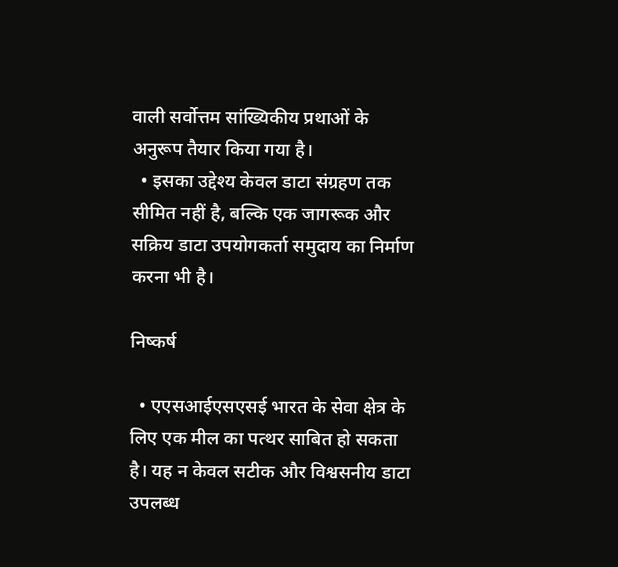वाली सर्वोत्तम सांख्यिकीय प्रथाओं के अनुरूप तैयार किया गया है।
  • इसका उद्देश्य केवल डाटा संग्रहण तक सीमित नहीं है, बल्कि एक जागरूक और सक्रिय डाटा उपयोगकर्ता समुदाय का निर्माण करना भी है।

निष्कर्ष

  • एएसआईएसएसई भारत के सेवा क्षेत्र के लिए एक मील का पत्थर साबित हो सकता है। यह न केवल सटीक और विश्वसनीय डाटा उपलब्ध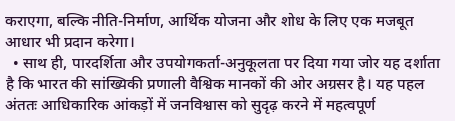कराएगा, बल्कि नीति-निर्माण, आर्थिक योजना और शोध के लिए एक मजबूत आधार भी प्रदान करेगा।
  • साथ ही, पारदर्शिता और उपयोगकर्ता-अनुकूलता पर दिया गया जोर यह दर्शाता है कि भारत की सांख्यिकी प्रणाली वैश्विक मानकों की ओर अग्रसर है। यह पहल अंततः आधिकारिक आंकड़ों में जनविश्वास को सुदृढ़ करने में महत्वपूर्ण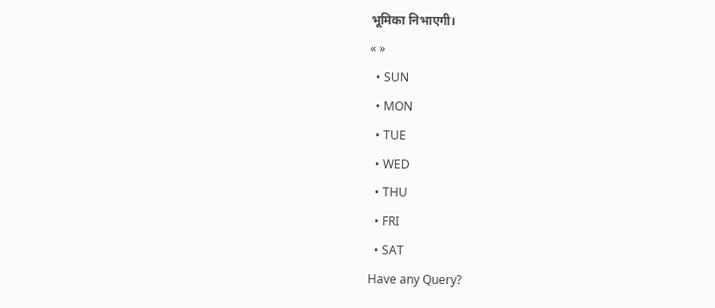भूमिका निभाएगी।
« »
  • SUN
  • MON
  • TUE
  • WED
  • THU
  • FRI
  • SAT
Have any Query?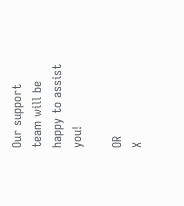Our support team will be happy to assist you!

OR
X